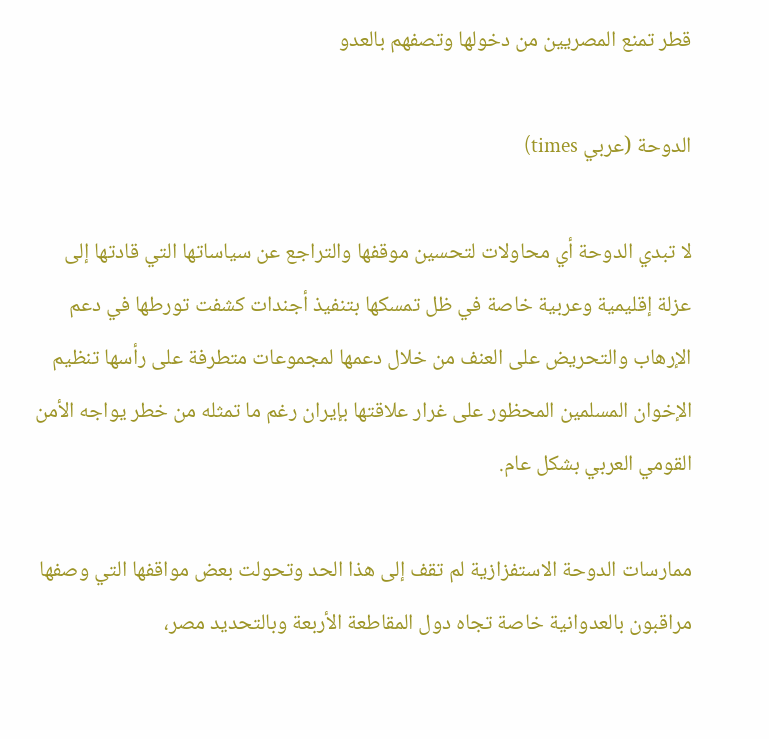قطر تمنع المصريين من دخولها وتصفهم بالعدو

الدوحة (عربي times)

لا تبدي الدوحة أي محاولات لتحسين موقفها والتراجع عن سياساتها التي قادتها إلى عزلة إقليمية وعربية خاصة في ظل تمسكها بتنفيذ أجندات كشفت تورطها في دعم الإرهاب والتحريض على العنف من خلال دعمها لمجموعات متطرفة على رأسها تنظيم الإخوان المسلمين المحظور على غرار علاقتها بإيران رغم ما تمثله من خطر يواجه الأمن القومي العربي بشكل عام.

ممارسات الدوحة الاستفزازية لم تقف إلى هذا الحد وتحولت بعض مواقفها التي وصفها مراقبون بالعدوانية خاصة تجاه دول المقاطعة الأربعة وبالتحديد مصر،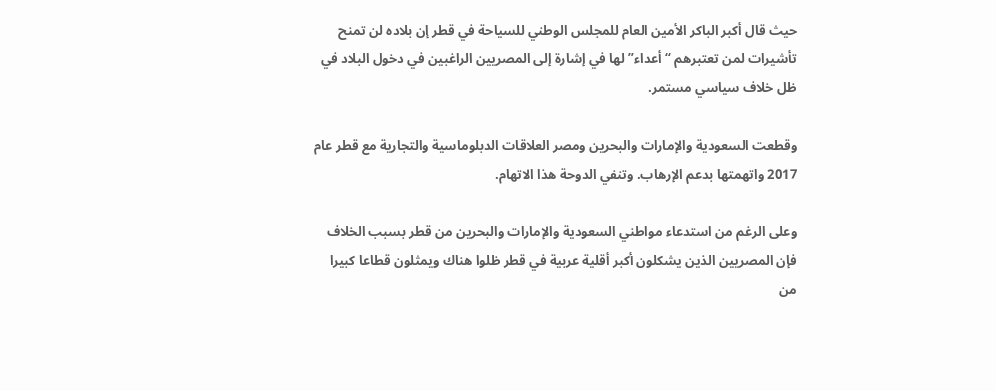حيث قال أكبر الباكر الأمين العام للمجلس الوطني للسياحة في قطر إن بلاده لن تمنح تأشيرات لمن تعتبرهم “أعداء” لها في إشارة إلى المصريين الراغبين في دخول البلاد في ظل خلاف سياسي مستمر.

وقطعت السعودية والإمارات والبحرين ومصر العلاقات الدبلوماسية والتجارية مع قطر عام 2017 واتهمتها بدعم الإرهاب. وتنفي الدوحة هذا الاتهام.

وعلى الرغم من استدعاء مواطني السعودية والإمارات والبحرين من قطر بسبب الخلاف فإن المصريين الذين يشكلون أكبر أقلية عربية في قطر ظلوا هناك ويمثلون قطاعا كبيرا من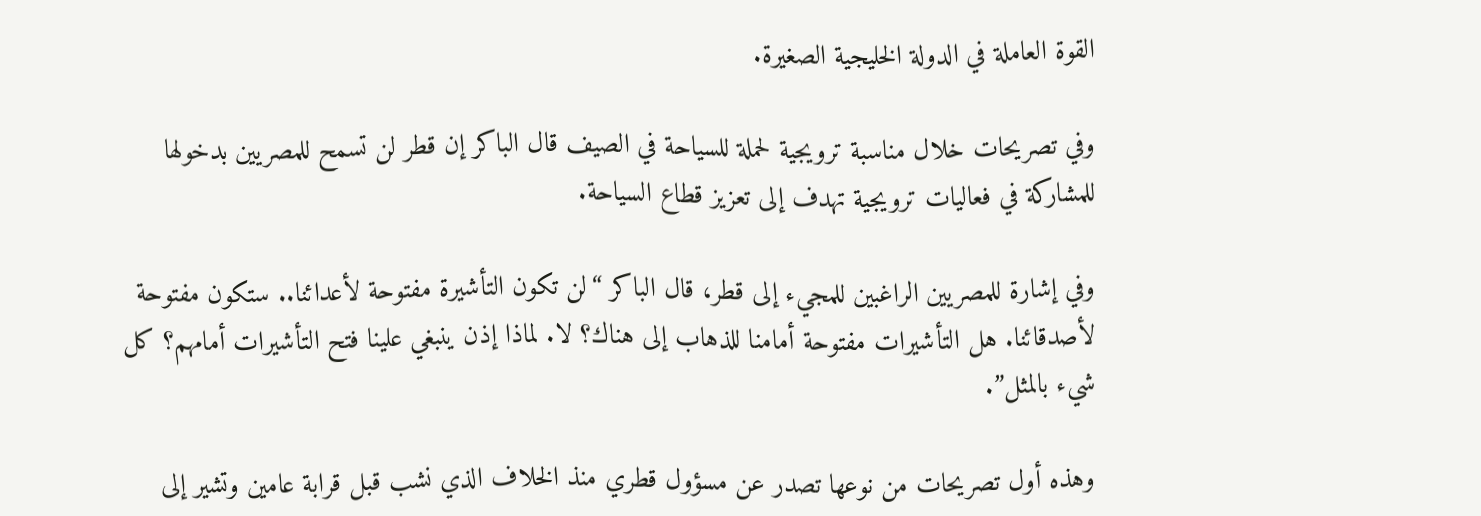القوة العاملة في الدولة الخليجية الصغيرة.

وفي تصريحات خلال مناسبة ترويجية لحملة للسياحة في الصيف قال الباكر إن قطر لن تسمح للمصريين بدخولها للمشاركة في فعاليات ترويجية تهدف إلى تعزيز قطاع السياحة.

وفي إشارة للمصريين الراغبين للمجيء إلى قطر، قال الباكر “لن تكون التأشيرة مفتوحة لأعدائنا.. ستكون مفتوحة لأصدقائنا. هل التأشيرات مفتوحة أمامنا للذهاب إلى هناك؟ لا. لماذا إذن ينبغي علينا فتح التأشيرات أمامهم؟ كل شيء بالمثل”.

وهذه أول تصريحات من نوعها تصدر عن مسؤول قطري منذ الخلاف الذي نشب قبل قرابة عامين وتشير إلى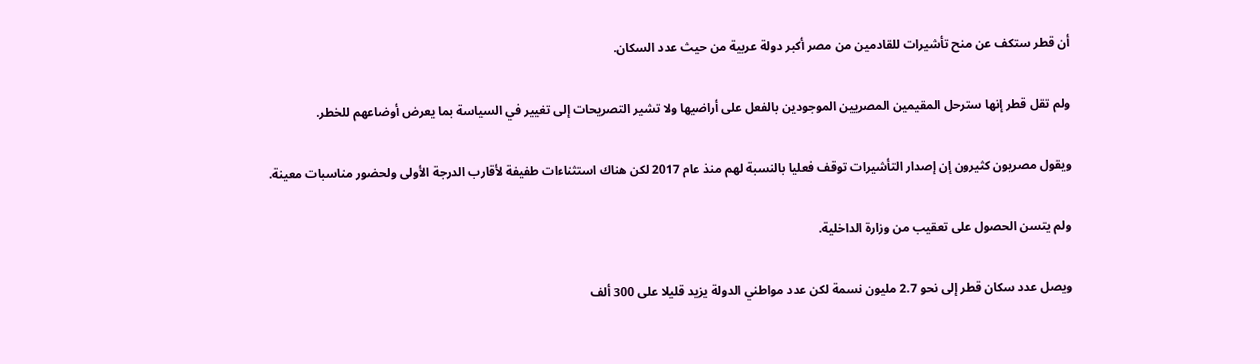أن قطر ستكف عن منح تأشيرات للقادمين من مصر أكبر دولة عربية من حيث عدد السكان.

ولم تقل قطر إنها سترحل المقيمين المصريين الموجودين بالفعل على أراضيها ولا تشير التصريحات إلى تغيير في السياسة بما يعرض أوضاعهم للخطر.

ويقول مصريون كثيرون إن إصدار التأشيرات توقف فعليا بالنسبة لهم منذ عام 2017 لكن هناك استثناءات طفيفة لأقارب الدرجة الأولى ولحضور مناسبات معينة.

ولم يتسن الحصول على تعقيب من وزارة الداخلية.

ويصل عدد سكان قطر إلى نحو 2.7 مليون نسمة لكن عدد مواطني الدولة يزيد قليلا على 300 ألف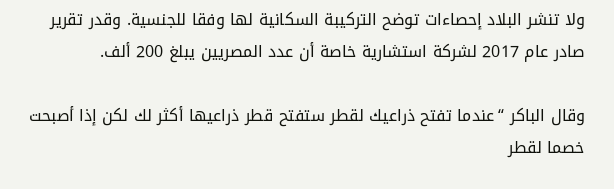ولا تنشر البلاد إحصاءات توضح التركيبة السكانية لها وفقا للجنسية. وقدر تقرير صادر عام 2017 لشركة استشارية خاصة أن عدد المصريين يبلغ 200 ألف.

وقال الباكر “عندما تفتح ذراعيك لقطر ستفتح قطر ذراعيها أكثر لك لكن إذا أصبحت خصما لقطر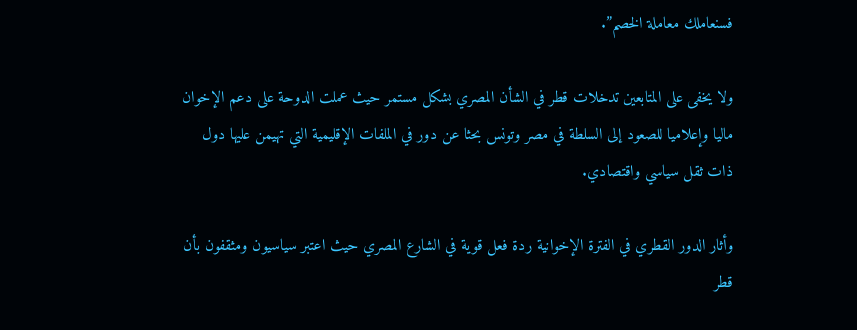فسنعاملك معاملة الخصم”.

ولا يخفى على المتابعين تدخلات قطر في الشأن المصري بشكل مستمر حيث عملت الدوحة على دعم الإخوان ماليا وإعلاميا للصعود إلى السلطة في مصر وتونس بحثا عن دور في الملفات الإقليمية التي تهيمن عليها دول ذات ثقل سياسي واقتصادي.

وأثار الدور القطري في الفترة الإخوانية ردة فعل قوية في الشارع المصري حيث اعتبر سياسيون ومثقفون بأن قطر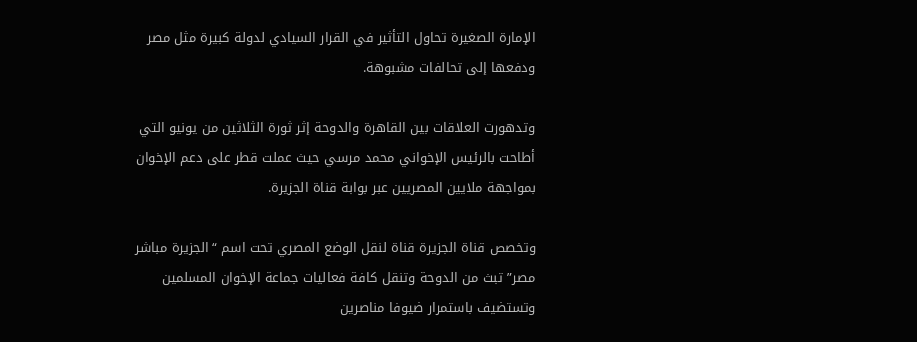الإمارة الصغيرة تحاول التأثير في القرار السيادي لدولة كبيرة مثل مصر ودفعها إلى تحالفات مشبوهة.

وتدهورت العلاقات بين القاهرة والدوحة إثر ثورة الثلاثين من يونيو التي أطاحت بالرئيس الإخواني محمد مرسي حيث عملت قطر على دعم الإخوان بمواجهة ملايين المصريين عبر بوابة قناة الجزيرة.

وتخصص قناة الجزيرة قناة لنقل الوضع المصري تحت اسم “الجزيرة مباشر مصر” تبث من الدوحة وتنقل كافة فعاليات جماعة الإخوان المسلمين وتستضيف باستمرار ضيوفا مناصرين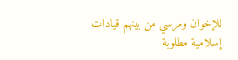للإخوان ومرسي من بينهم قيادات إسلامية مطلوبة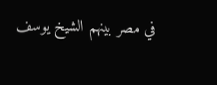في مصر بينهم الشيخ يوسف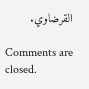القرضاوي.

Comments are closed.